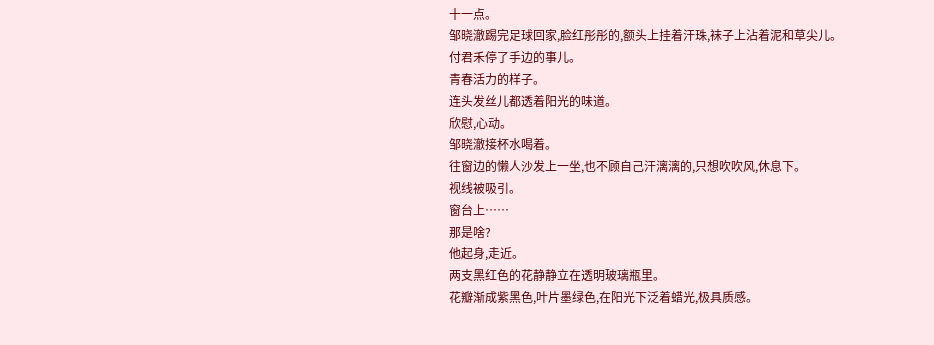十一点。
邹晓澈踢完足球回家,脸红彤彤的,额头上挂着汗珠,袜子上沾着泥和草尖儿。
付君禾停了手边的事儿。
青春活力的样子。
连头发丝儿都透着阳光的味道。
欣慰,心动。
邹晓澈接杯水喝着。
往窗边的懒人沙发上一坐,也不顾自己汗漓漓的,只想吹吹风,休息下。
视线被吸引。
窗台上……
那是啥?
他起身,走近。
两支黑红色的花静静立在透明玻璃瓶里。
花瓣渐成紫黑色,叶片墨绿色,在阳光下泛着蜡光,极具质感。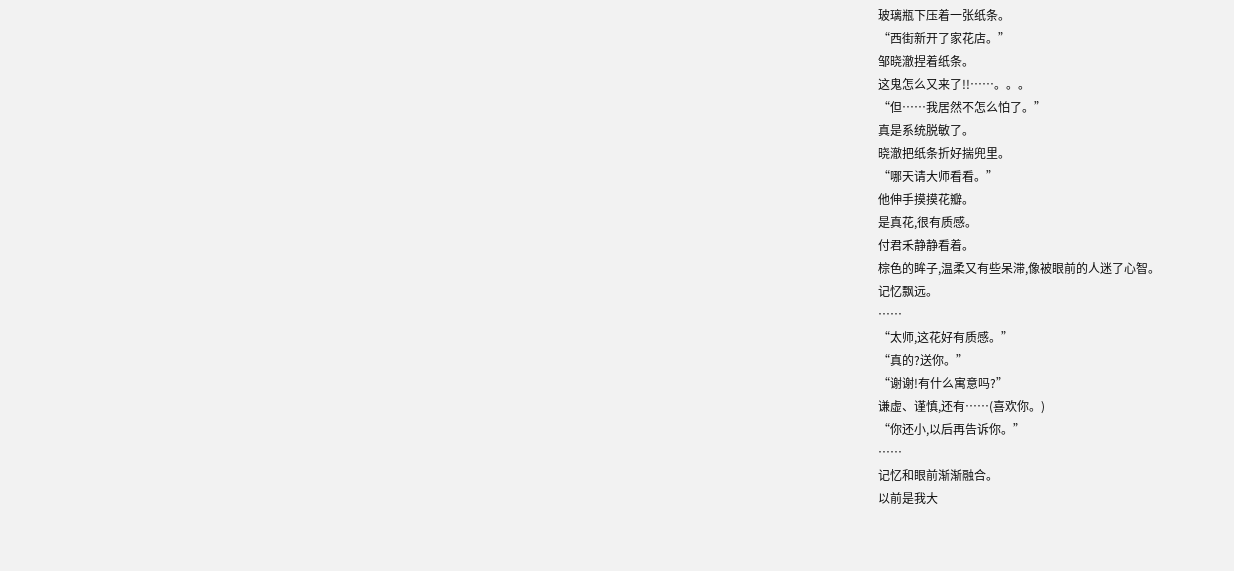玻璃瓶下压着一张纸条。
“西街新开了家花店。”
邹晓澈捏着纸条。
这鬼怎么又来了!!……。。。
“但……我居然不怎么怕了。”
真是系统脱敏了。
晓澈把纸条折好揣兜里。
“哪天请大师看看。”
他伸手摸摸花瓣。
是真花,很有质感。
付君禾静静看着。
棕色的眸子,温柔又有些呆滞,像被眼前的人迷了心智。
记忆飘远。
……
“太师,这花好有质感。”
“真的?送你。”
“谢谢!有什么寓意吗?”
谦虚、谨慎,还有……(喜欢你。)
“你还小,以后再告诉你。”
……
记忆和眼前渐渐融合。
以前是我大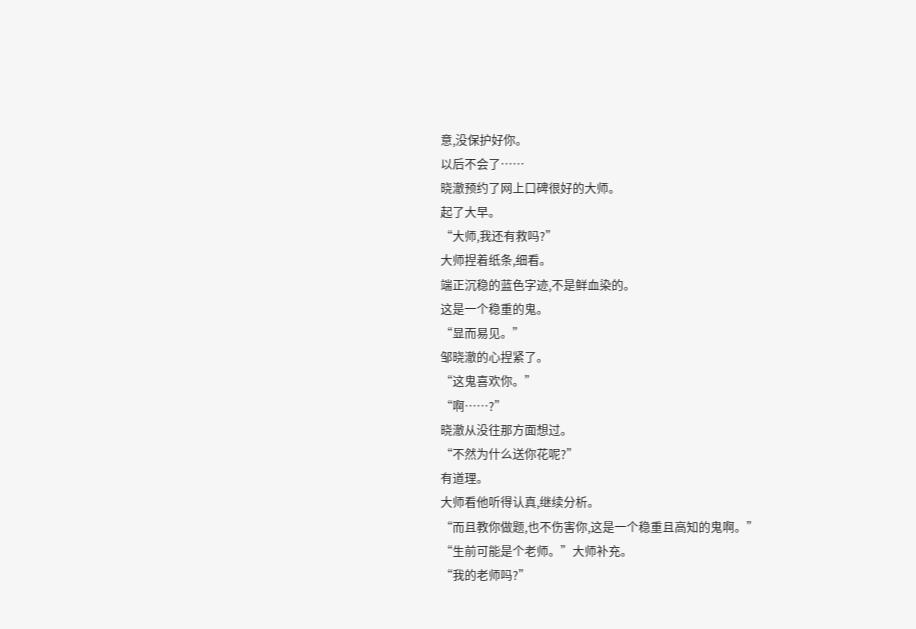意,没保护好你。
以后不会了……
晓澈预约了网上口碑很好的大师。
起了大早。
“大师,我还有救吗?”
大师捏着纸条,细看。
端正沉稳的蓝色字迹,不是鲜血染的。
这是一个稳重的鬼。
“显而易见。”
邹晓澈的心捏紧了。
“这鬼喜欢你。”
“啊……?”
晓澈从没往那方面想过。
“不然为什么送你花呢?”
有道理。
大师看他听得认真,继续分析。
“而且教你做题,也不伤害你,这是一个稳重且高知的鬼啊。”
“生前可能是个老师。”大师补充。
“我的老师吗?”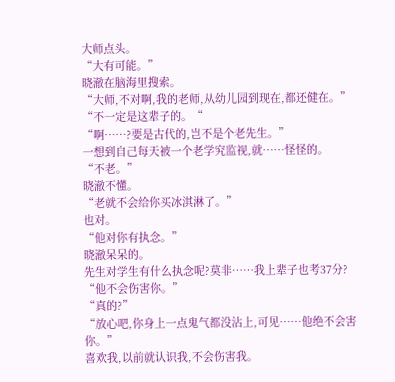大师点头。
“大有可能。”
晓澈在脑海里搜索。
“大师,不对啊,我的老师,从幼儿园到现在,都还健在。”
“不一定是这辈子的。“
“啊……?要是古代的,岂不是个老先生。”
一想到自己每天被一个老学究监视,就……怪怪的。
“不老。”
晓澈不懂。
“老就不会给你买冰淇淋了。”
也对。
“他对你有执念。”
晓澈呆呆的。
先生对学生有什么执念呢?莫非……我上辈子也考37分?
“他不会伤害你。”
“真的?”
“放心吧,你身上一点鬼气都没沾上,可见……他绝不会害你。”
喜欢我,以前就认识我,不会伤害我。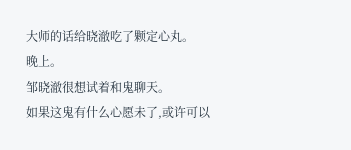大师的话给晓澈吃了颗定心丸。
晚上。
邹晓澈很想试着和鬼聊天。
如果这鬼有什么心愿未了,或许可以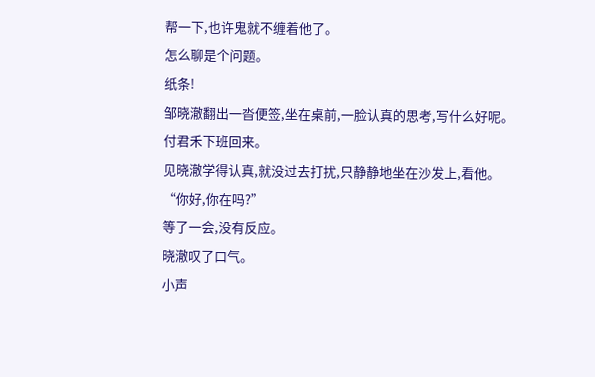帮一下,也许鬼就不缠着他了。
怎么聊是个问题。
纸条!
邹晓澈翻出一沓便签,坐在桌前,一脸认真的思考,写什么好呢。
付君禾下班回来。
见晓澈学得认真,就没过去打扰,只静静地坐在沙发上,看他。
“你好,你在吗?”
等了一会,没有反应。
晓澈叹了口气。
小声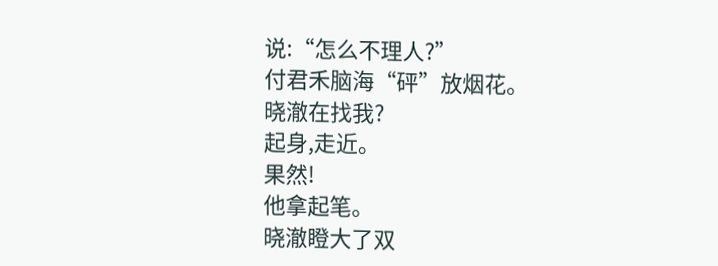说:“怎么不理人?”
付君禾脑海“砰”放烟花。
晓澈在找我?
起身,走近。
果然!
他拿起笔。
晓澈瞪大了双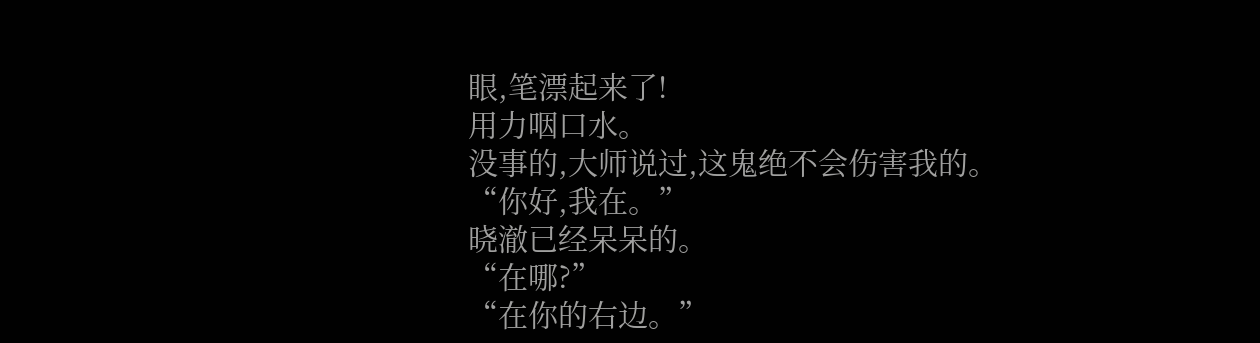眼,笔漂起来了!
用力咽口水。
没事的,大师说过,这鬼绝不会伤害我的。
“你好,我在。”
晓澈已经呆呆的。
“在哪?”
“在你的右边。”